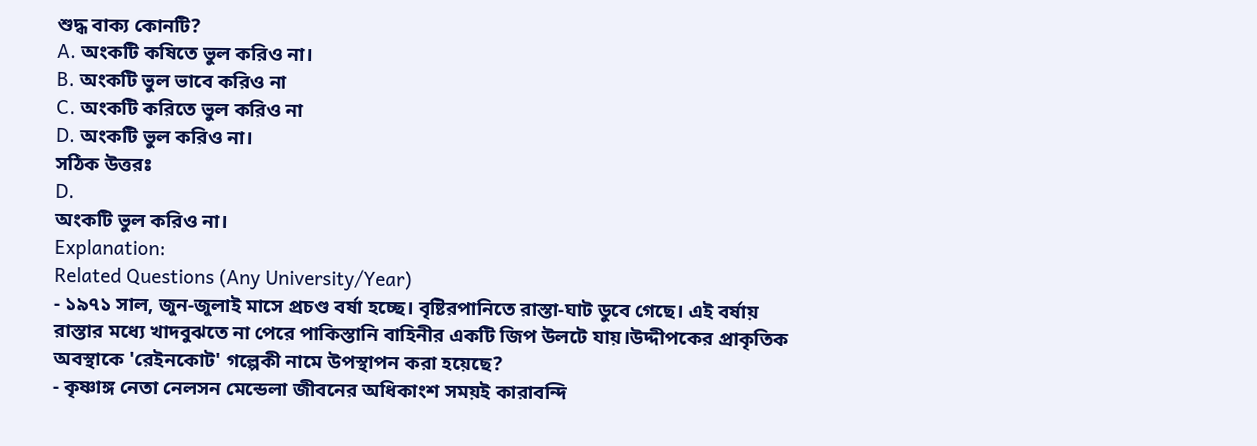শুদ্ধ বাক্য কোনটি?
A. অংকটি কষিতে ভুল করিও না।
B. অংকটি ভুল ভাবে করিও না
C. অংকটি করিতে ভুল করিও না
D. অংকটি ভুল করিও না।
সঠিক উত্তরঃ
D.
অংকটি ভুল করিও না।
Explanation:
Related Questions (Any University/Year)
- ১৯৭১ সাল, জুন-জুলাই মাসে প্রচণ্ড বর্ষা হচ্ছে। বৃষ্টিরপানিতে রাস্তা-ঘাট ডুবে গেছে। এই বর্ষায় রাস্তার মধ্যে খাদবুঝতে না পেরে পাকিস্তানি বাহিনীর একটি জিপ উলটে যায়।উদ্দীপকের প্রাকৃতিক অবস্থাকে 'রেইনকোট' গল্পেকী নামে উপস্থাপন করা হয়েছে?
- কৃষ্ণাঙ্গ নেতা নেলসন মেন্ডেলা জীবনের অধিকাংশ সময়ই কারাবন্দি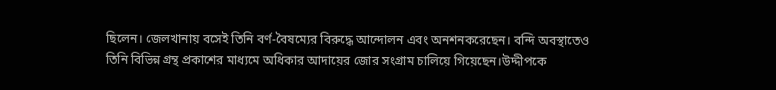ছিলেন। জেলখানায় বসেই তিনি বর্ণ-বৈষম্যের বিরুদ্ধে আন্দোলন এবং অনশনকরেছেন। বন্দি অবস্থাতেও তিনি বিভিন্ন গ্রন্থ প্রকাশের মাধ্যমে অধিকার আদায়ের জোর সংগ্রাম চালিয়ে গিয়েছেন।উদ্দীপকে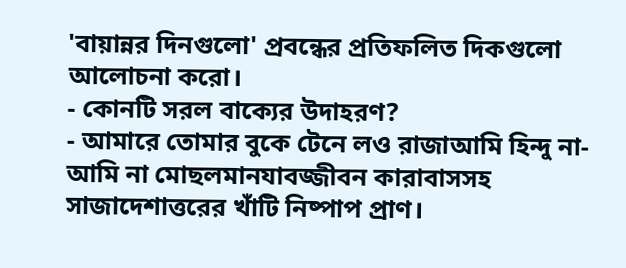'বায়ান্নর দিনগুলো' প্রবন্ধের প্রতিফলিত দিকগুলো আলোচনা করো।
- কোনটি সরল বাক্যের উদাহরণ?
- আমারে তোমার বুকে টেনে লও রাজাআমি হিন্দু না- আমি না মোছলমানযাবজ্জীবন কারাবাসসহ সাজাদেশাত্তরের খাঁটি নিষ্পাপ প্রাণ।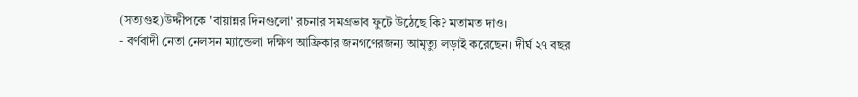(সত্যগুহ)উদ্দীপকে 'বায়ান্নর দিনগুলো' রচনার সমগ্রভাব ফুটে উঠেছে কি? মতামত দাও।
- বর্ণবাদী নেতা নেলসন ম্যান্ডেলা দক্ষিণ আফ্রিকার জনগণেরজন্য আমৃত্যু লড়াই করেছেন। দীর্ঘ ২৭ বছর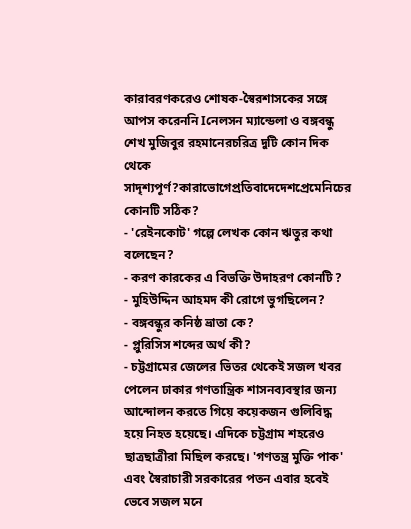কারাবরণকরেও শোষক-স্বৈরশাসকের সঙ্গে আপস করেননি Iনেলসন ম্যান্ডেলা ও বঙ্গবন্ধু শেখ মুজিবুর রহমানেরচরিত্র দুটি কোন দিক থেকে সাদৃশ্যপূর্ণ?কারাভোগেপ্রতিবাদেদেশপ্রেমেনিচের কোনটি সঠিক?
- 'রেইনকোট' গল্পে লেখক কোন ঋতুর কথা বলেছেন?
- করণ কারকের এ বিভক্তি উদাহরণ কোনটি ?
- মুহিউদ্দিন আহমদ কী রোগে ভুগছিলেন?
- বঙ্গবন্ধুর কনিষ্ঠ ভ্রাতা কে?
- প্লুরিসিস শব্দের অর্থ কী?
- চট্টগ্রামের জেলের ভিতর থেকেই সজল খবর পেলেন ঢাকার গণতান্ত্রিক শাসনব্যবস্থার জন্য আন্দোলন করতে গিয়ে কয়েকজন গুলিবিদ্ধ হয়ে নিহত হয়েছে। এদিকে চট্টগ্রাম শহরেও ছাত্রছাত্রীরা মিছিল করছে। 'গণতন্ত্র মুক্তি পাক' এবং স্বৈরাচারী সরকারের পতন এবার হবেই ভেবে সজল মনে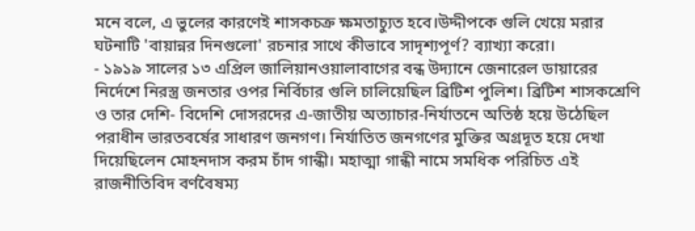মনে বলে, এ ভুলের কারণেই শাসকচক্র ক্ষমতাচ্যুত হবে।উদ্দীপকে গুলি খেয়ে মরার ঘটনাটি 'বায়ান্নর দিনগুলো' রচনার সাথে কীভাবে সাদৃশ্যপূর্ণ? ব্যাখ্যা করো।
- ১৯১৯ সালের ১৩ এপ্রিল জালিয়ানওয়ালাবাগের বন্ধ উদ্যানে জেনারেল ডায়ারের নির্দেশে নিরস্ত্র জনতার ওপর নির্বিচার গুলি চালিয়েছিল ব্রিটিশ পুলিশ। ব্রিটিশ শাসকশ্রেণি ও তার দেশি- বিদেশি দোসরদের এ-জাতীয় অত্যাচার-নির্যাতনে অতিষ্ঠ হয়ে উঠেছিল পরাধীন ভারতবর্ষের সাধারণ জনগণ। নির্যাতিত জনগণের মুক্তির অগ্রদূত হয়ে দেখা দিয়েছিলেন মোহনদাস করম চাঁদ গান্ধী। মহাত্মা গান্ধী নামে সমধিক পরিচিত এই রাজনীতিবিদ বর্ণবৈষম্য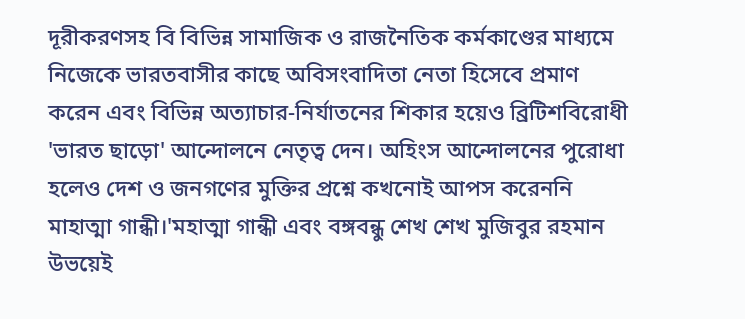দূরীকরণসহ বি বিভিন্ন সামাজিক ও রাজনৈতিক কর্মকাণ্ডের মাধ্যমে নিজেকে ভারতবাসীর কাছে অবিসংবাদিতা নেতা হিসেবে প্রমাণ করেন এবং বিভিন্ন অত্যাচার-নির্যাতনের শিকার হয়েও ব্রিটিশবিরোধী 'ভারত ছাড়ো' আন্দোলনে নেতৃত্ব দেন। অহিংস আন্দোলনের পুরোধা হলেও দেশ ও জনগণের মুক্তির প্রশ্নে কখনোই আপস করেননি মাহাত্মা গান্ধী।'মহাত্মা গান্ধী এবং বঙ্গবন্ধু শেখ শেখ মুজিবুর রহমান উভয়েই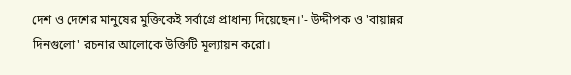দেশ ও দেশের মানুষের মুক্তিকেই সর্বাগ্রে প্রাধান্য দিয়েছেন।'- উদ্দীপক ও 'বায়ান্নর দিনগুলো' রচনার আলোকে উক্তিটি মূল্যায়ন করো।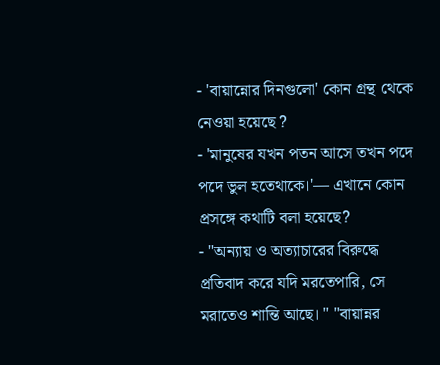- 'বায়ান্নোর দিনগুলো' কোন গ্রন্থ থেকে নেওয়া হয়েছে ?
- 'মানুষের যখন পতন আসে তখন পদে পদে ভুল হতেথাকে।'— এখানে কোন প্রসঙ্গে কথাটি বলা হয়েছে?
- "অন্যায় ও অত্যাচারের বিরুদ্ধে প্রতিবাদ করে যদি মরতেপারি, সে মরাতেও শান্তি আছে। " "বায়ান্নর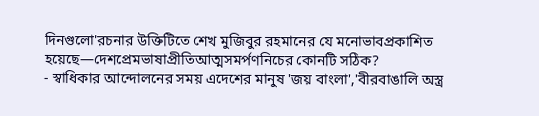দিনগুলো'রচনার উক্তিটিতে শেখ মুজিবুর রহমানের যে মনোভাবপ্রকাশিত হয়েছে—দেশপ্রেমভাষাপ্রীতিআত্মসমর্পণনিচের কোনটি সঠিক?
- স্বাধিকার আন্দোলনের সময় এদেশের মানুষ 'জয় বাংলা','বীরবাঙালি অস্ত্র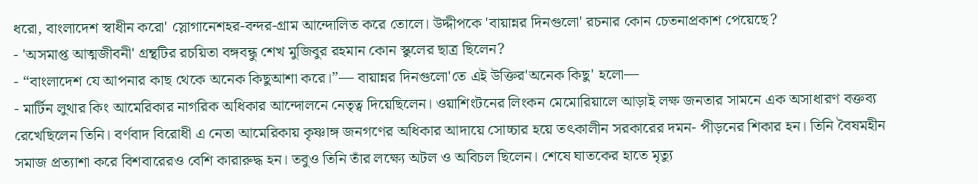ধরো, বাংলাদেশ স্বাধীন করো' স্লোগানেশহর-বন্দর-গ্রাম আন্দোলিত করে তোলে। উদ্দীপকে 'বায়ান্নর দিনগুলো' রচনার কোন চেতনাপ্রকাশ পেয়েছে?
- 'অসমাপ্ত আত্মজীবনী' গ্রন্থটির রচয়িতা বঙ্গবন্ধু শেখ মুজিবুর রহমান কোন স্কুলের ছাত্র ছিলেন?
- “বাংলাদেশ যে আপনার কাছ থেকে অনেক কিছুআশা করে।”— বায়ান্নর দিনগুলো'তে এই উক্তির'অনেক কিছু' হলো—
- মার্টিন লুথার কিং আমেরিকার নাগরিক অধিকার আন্দোলনে নেতৃত্ব দিয়েছিলেন। ওয়াশিংটনের লিংকন মেমোরিয়ালে আড়াই লক্ষ জনতার সামনে এক অসাধারণ বক্তব্য রেখেছিলেন তিনি। বর্ণবাদ বিরোধী এ নেতা আমেরিকায় কৃষ্ণাঙ্গ জনগণের অধিকার আদায়ে সোচ্চার হয়ে তৎকালীন সরকারের দমন- পীড়নের শিকার হন। তিনি বৈষমহীন সমাজ প্রত্যাশা করে বিশবারেরও বেশি কারারুদ্ধ হন। তবুও তিনি তাঁর লক্ষ্যে অটল ও অবিচল ছিলেন। শেষে ঘাতকের হাতে মৃত্যু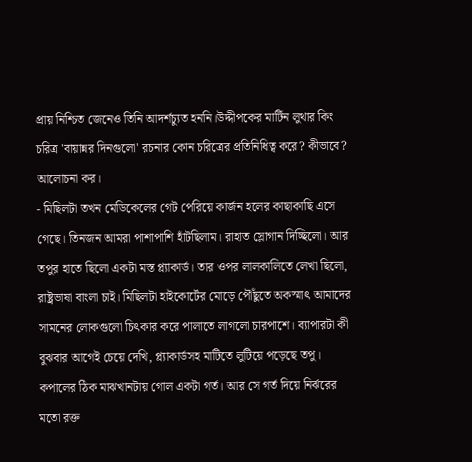প্রায় নিশ্চিত জেনেও তিনি আদর্শচ্যুত হননি।উদ্দীপকের মার্টিন লুথার কিং চরিত্র 'বায়ান্নর দিনগুলো' রচনার কোন চরিত্রের প্রতিনিধিত্ব করে? কীভাবে? আলোচনা কর।
- মিছিলটা তখন মেডিকেলের গেট পেরিয়ে কার্জন হলের কাছাকাছি এসে গেছে। তিনজন আমরা পাশাপাশি হাঁটছিলাম। রাহাত স্লোগান দিচ্ছিলো। আর তপুর হাতে ছিলো একটা মস্ত প্ল্যাকার্ড। তার ওপর লালকালিতে লেখা ছিলো, রাষ্ট্রভাষা বাংলা চাই। মিছিলটা হাইকোর্টের মোড়ে পৌঁছুতে অকস্মাৎ আমাদের সামনের লোকগুলো চিৎকার করে পালাতে লাগলো চারপাশে। ব্যাপারটা কী বুঝবার আগেই চেয়ে দেখি, প্ল্যাকার্ডসহ মাটিতে লুটিয়ে পড়েছে তপু। কপালের ঠিক মাঝখানটায় গোল একটা গর্ত। আর সে গর্ত দিয়ে নির্ঝরের মতো রক্ত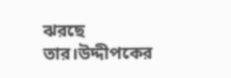ঝরছে তার।উদ্দীপকের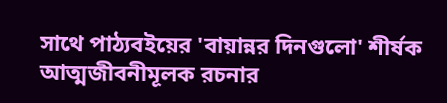সাথে পাঠ্যবইয়ের 'বায়ান্নর দিনগুলো' শীর্ষক আত্মজীবনীমূলক রচনার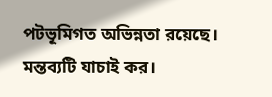পটভূমিগত অভিন্নতা রয়েছে। মন্তব্যটি যাচাই কর।